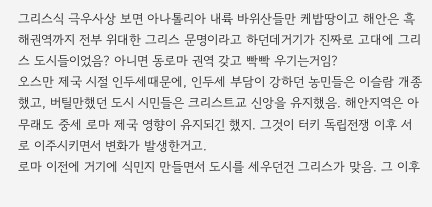그리스식 극우사상 보면 아나톨리아 내륙 바위산들만 케밥땅이고 해안은 흑해권역까지 전부 위대한 그리스 문명이라고 하던데거기가 진짜로 고대에 그리스 도시들이었음? 아니면 동로마 권역 갖고 빡빡 우기는거임?
오스만 제국 시절 인두세때문에, 인두세 부담이 강하던 농민들은 이슬람 개종했고, 버틸만했던 도시 시민들은 크리스트교 신앙을 유지했음. 해안지역은 아무래도 중세 로마 제국 영향이 유지되긴 했지. 그것이 터키 독립전쟁 이후 서로 이주시키면서 변화가 발생한거고.
로마 이전에 거기에 식민지 만들면서 도시를 세우던건 그리스가 맞음. 그 이후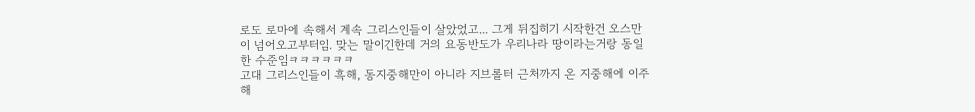로도 로마에 속해서 계속 그리스인들이 살았었고... 그게 뒤집히기 시작한건 오스만이 넘어오고부터임. 맞는 말이긴한데 거의 요동반도가 우리나라 땅이라는거랑 동일한 수준임ㅋㅋㅋㅋㅋㅋ
고대 그리스인들이 흑해, 동지중해만이 아니라 지브롤터 근처까지 온 지중해에 이주해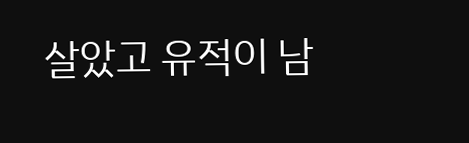살았고 유적이 남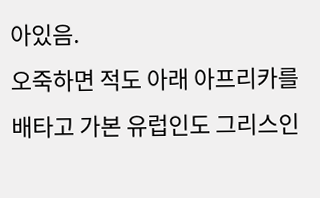아있음.
오죽하면 적도 아래 아프리카를 배타고 가본 유럽인도 그리스인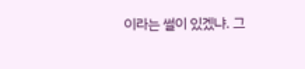이라는 썰이 있겠냐. 그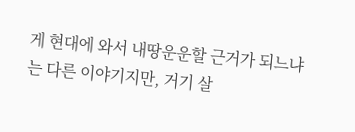게 현대에 와서 내땅운운할 근거가 되느냐는 다른 이야기지만, 거기 살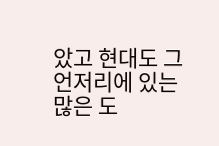았고 현대도 그 언저리에 있는 많은 도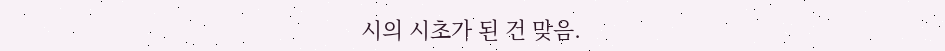시의 시초가 된 건 맞음.